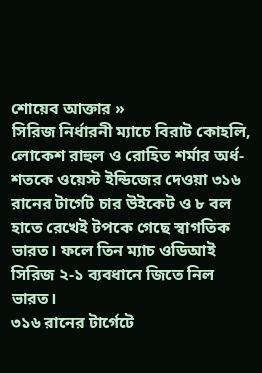শোয়েব আক্তার »
সিরিজ নির্ধারনী ম্যাচে বিরাট কোহলি, লোকেশ রাহুল ও রোহিত শর্মার অর্ধ-শতকে ওয়েস্ট ইন্ডিজের দেওয়া ৩১৬ রানের টার্গেট চার উইকেট ও ৮ বল হাতে রেখেই টপকে গেছে স্বাগতিক ভারত। ফলে তিন ম্যাচ ওডিআই সিরিজ ২-১ ব্যবধানে জিতে নিল ভারত।
৩১৬ রানের টার্গেটে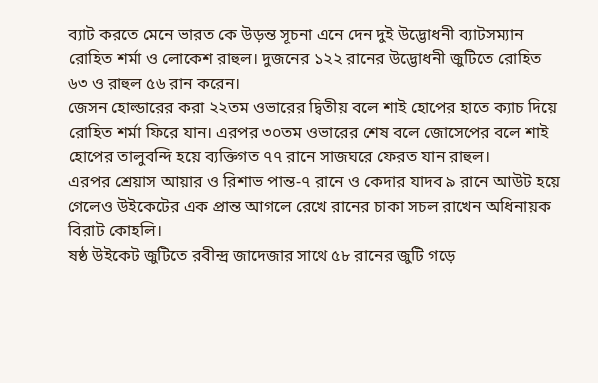ব্যাট করতে মেনে ভারত কে উড়ন্ত সূচনা এনে দেন দুই উদ্ভোধনী ব্যাটসম্যান রোহিত শর্মা ও লোকেশ রাহুল। দুজনের ১২২ রানের উদ্ভোধনী জুটিতে রোহিত ৬৩ ও রাহুল ৫৬ রান করেন।
জেসন হোল্ডারের করা ২২তম ওভারের দ্বিতীয় বলে শাই হোপের হাতে ক্যাচ দিয়ে রোহিত শর্মা ফিরে যান। এরপর ৩০তম ওভারের শেষ বলে জোসেপের বলে শাই হোপের তালুবন্দি হয়ে ব্যক্তিগত ৭৭ রানে সাজঘরে ফেরত যান রাহুল।
এরপর শ্রেয়াস আয়ার ও রিশাভ পান্ত-৭ রানে ও কেদার যাদব ৯ রানে আউট হয়ে গেলেও উইকেটের এক প্রান্ত আগলে রেখে রানের চাকা সচল রাখেন অধিনায়ক বিরাট কোহলি।
ষষ্ঠ উইকেট জুটিতে রবীন্দ্র জাদেজার সাথে ৫৮ রানের জুটি গড়ে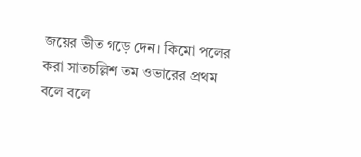জয়ের ভীত গড়ে দেন। কিমো পলের করা সাতচল্লিশ তম ওভারের প্রথম বলে বলে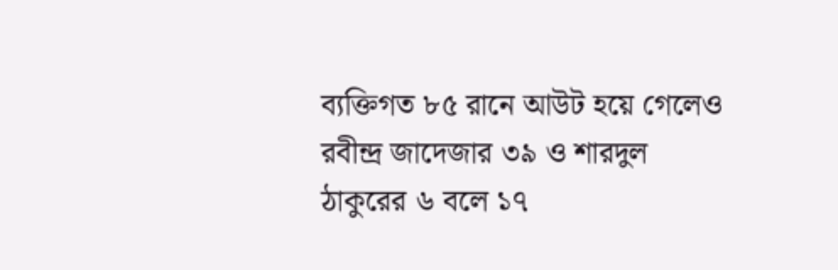ব্যক্তিগত ৮৫ রানে আউট হয়ে গেলেও রবীন্দ্র জাদেজার ৩৯ ও শারদুল ঠাকুরের ৬ বলে ১৭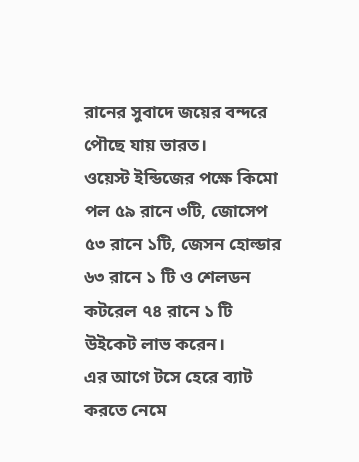রানের সুবাদে জয়ের বন্দরে পৌছে যায় ভারত।
ওয়েস্ট ইন্ডিজের পক্ষে কিমো পল ৫৯ রানে ৩টি, জোসেপ ৫৩ রানে ১টি, জেসন হোল্ডার ৬৩ রানে ১ টি ও শেলডন কটরেল ৭৪ রানে ১ টি উইকেট লাভ করেন।
এর আগে টসে হেরে ব্যাট করতে নেমে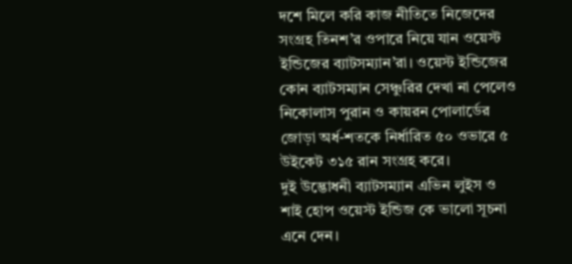দশে মিলে করি কাজ নীতিতে নিজেদের সংগ্রহ তিনশ’র ওপারে নিয়ে যান ওয়েস্ট ইন্ডিজের ব্যাটসম্যান’রা। ওয়েস্ট ইন্ডিজের কোন ব্যাটসম্যান সেঞ্চুরির দেখা না পেলেও নিকোলাস পুরান ও কায়রন পোলার্ডের জোড়া অর্ধ-শতকে নির্ধারিত ৫০ ওভারে ৫ উইকেট ৩১৫ রান সংগ্রহ করে।
দুই উদ্ভোধনী ব্যাটসম্যান এভিন লুইস ও শাই হোপ ওয়েস্ট ইন্ডিজ কে ভালো সূচনা এনে দেন।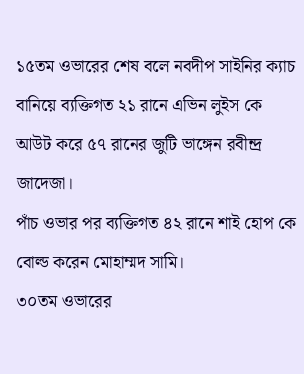১৫তম ওভারের শেষ বলে নবদীপ সাইনির ক্যাচ বানিয়ে ব্যক্তিগত ২১ রানে এভিন লুইস কে আউট করে ৫৭ রানের জুটি ভাঙ্গেন রবীন্দ্র জাদেজা।
পাঁচ ওভার পর ব্যক্তিগত ৪২ রানে শাই হোপ কে বোল্ড করেন মোহাম্মদ সামি।
৩০তম ওভারের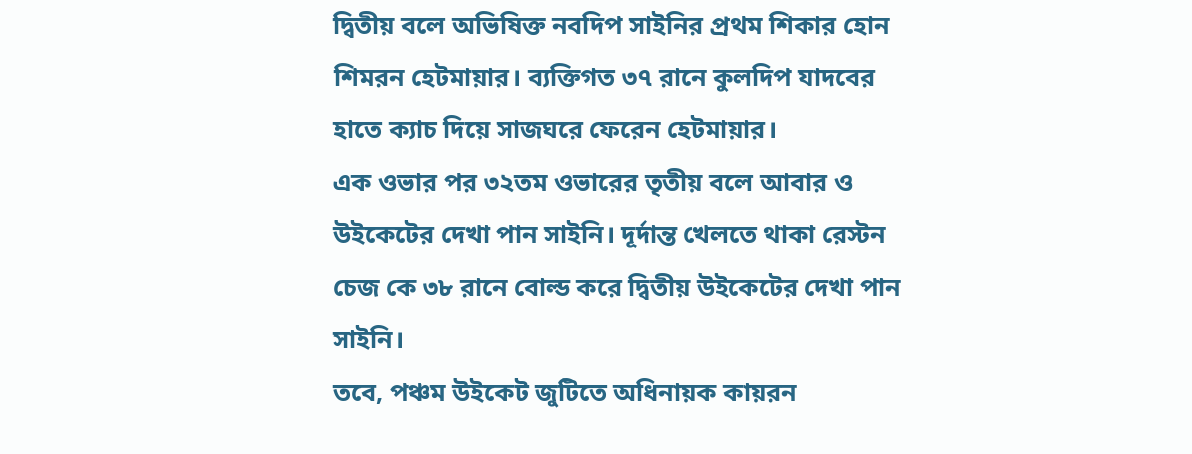দ্বিতীয় বলে অভিষিক্ত নবদিপ সাইনির প্রথম শিকার হোন শিমরন হেটমায়ার। ব্যক্তিগত ৩৭ রানে কুলদিপ যাদবের হাতে ক্যাচ দিয়ে সাজঘরে ফেরেন হেটমায়ার।
এক ওভার পর ৩২তম ওভারের তৃতীয় বলে আবার ও উইকেটের দেখা পান সাইনি। দূর্দান্ত খেলতে থাকা রেস্টন চেজ কে ৩৮ রানে বোল্ড করে দ্বিতীয় উইকেটের দেখা পান সাইনি।
তবে, পঞ্চম উইকেট জুটিতে অধিনায়ক কায়রন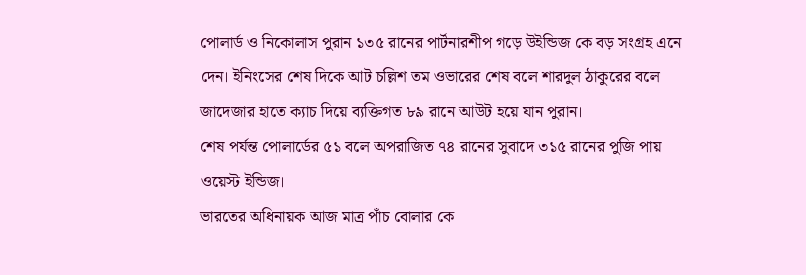পোলার্ড ও নিকোলাস পুরান ১৩৫ রানের পার্টনারশীপ গড়ে উইন্ডিজ কে বড় সংগ্রহ এনে দেন। ইনিংসের শেষ দিকে আট চল্লিশ তম ওভারের শেষ বলে শারদুল ঠাকুরের বলে জাদেজার হাতে ক্যাচ দিয়ে ব্যক্তিগত ৮৯ রানে আউট হয়ে যান পুরান।
শেষ পর্যন্ত পোলার্ডের ৫১ বলে অপরাজিত ৭৪ রানের সুবাদে ৩১৫ রানের পুজি পায় ওয়েস্ট ইন্ডিজ।
ভারতের অধিনায়ক আজ মাত্র পাঁচ বোলার কে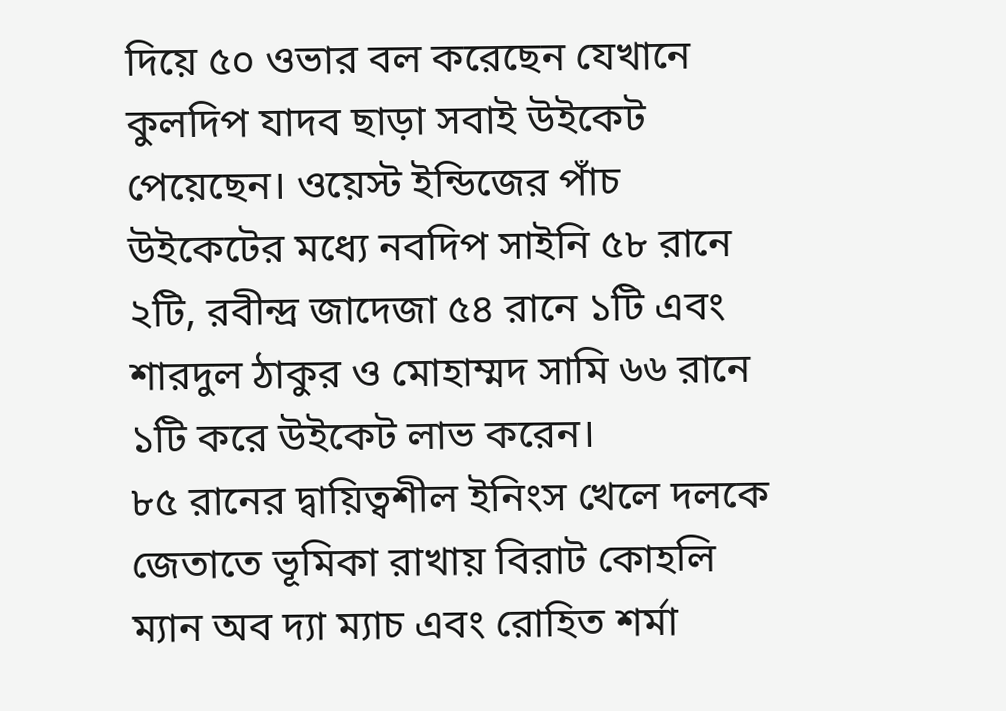দিয়ে ৫০ ওভার বল করেছেন যেখানে কুলদিপ যাদব ছাড়া সবাই উইকেট পেয়েছেন। ওয়েস্ট ইন্ডিজের পাঁচ উইকেটের মধ্যে নবদিপ সাইনি ৫৮ রানে ২টি, রবীন্দ্র জাদেজা ৫৪ রানে ১টি এবং শারদুল ঠাকুর ও মোহাম্মদ সামি ৬৬ রানে ১টি করে উইকেট লাভ করেন।
৮৫ রানের দ্বায়িত্বশীল ইনিংস খেলে দলকে জেতাতে ভূমিকা রাখায় বিরাট কোহলি ম্যান অব দ্যা ম্যাচ এবং রোহিত শর্মা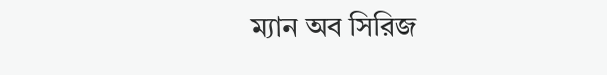ম্যান অব সিরিজ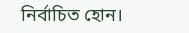নির্বাচিত হোন।